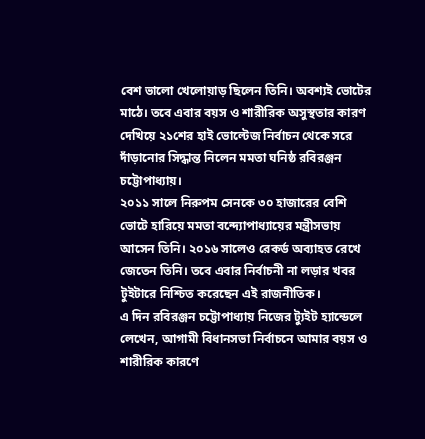বেশ ভালো খেলোয়াড় ছিলেন তিনি। অবশ্যই ভোটের মাঠে। তবে এবার বয়স ও শারীরিক অসুস্থতার কারণ দেখিয়ে ২১শের হাই ভোল্টেজ নির্বাচন থেকে সরে দাঁড়ানোর সিদ্ধান্ত নিলেন মমতা ঘনিষ্ঠ রবিরঞ্জন চট্টোপাধ্যায়।
২০১১ সালে নিরুপম সেনকে ৩০ হাজারের বেশি ভোটে হারিয়ে মমতা বন্দ্যোপাধ্যায়ের মন্ত্রীসভায় আসেন তিনি। ২০১৬ সালেও রেকর্ড অব্যাহত রেখে জেতেন তিনি। তবে এবার নির্বাচনী না লড়ার খবর টুইটারে নিশ্চিত করেছেন এই রাজনীতিক।
এ দিন রবিরঞ্জন চট্টোপাধ্যায় নিজের ট্যুইট হ্যান্ডেলে লেখেন, আগামী বিধানসভা নির্বাচনে আমার বয়স ও শারীরিক কারণে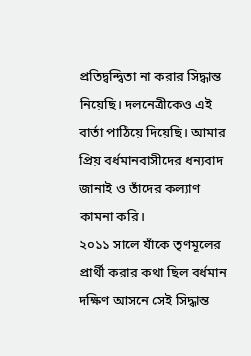প্রতিদ্বন্দ্বিতা না করার সিদ্ধান্ত নিয়েছি। দলনেত্রীকেও এই বার্তা পাঠিয়ে দিয়েছি। আমার প্রিয় বর্ধমানবাসীদের ধন্যবাদ জানাই ও তাঁদের কল্যাণ কামনা করি।
২০১১ সালে যাঁকে তৃণমূলের প্রার্থী করার কথা ছিল বর্ধমান দক্ষিণ আসনে সেই সিদ্ধান্ত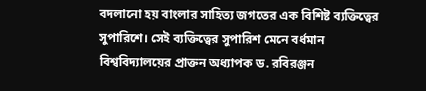বদলানো হয় বাংলার সাহিত্য জগতের এক বিশিষ্ট ব্যক্তিত্বের সুপারিশে। সেই ব্যক্তিত্বের সুপারিশ মেনে বর্ধমান বিশ্ববিদ্যালয়ের প্রাক্তন অধ্যাপক ড. রবিরঞ্জন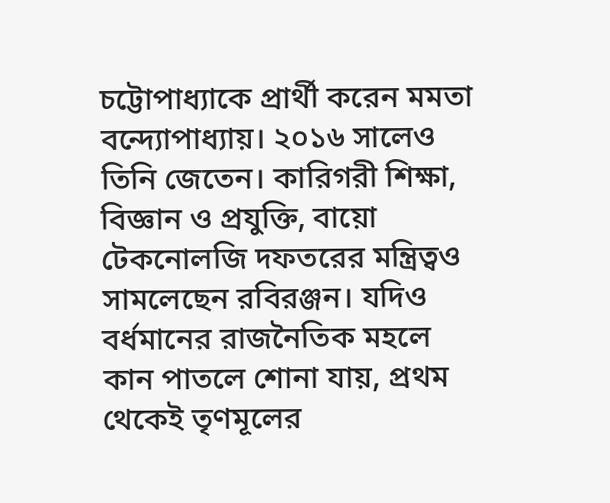চট্টোপাধ্যাকে প্রার্থী করেন মমতা বন্দ্যোপাধ্যায়। ২০১৬ সালেও তিনি জেতেন। কারিগরী শিক্ষা, বিজ্ঞান ও প্রযুক্তি, বায়ো টেকনোলজি দফতরের মন্ত্রিত্বও সামলেছেন রবিরঞ্জন। যদিও বর্ধমানের রাজনৈতিক মহলে কান পাতলে শোনা যায়, প্রথম থেকেই তৃণমূলের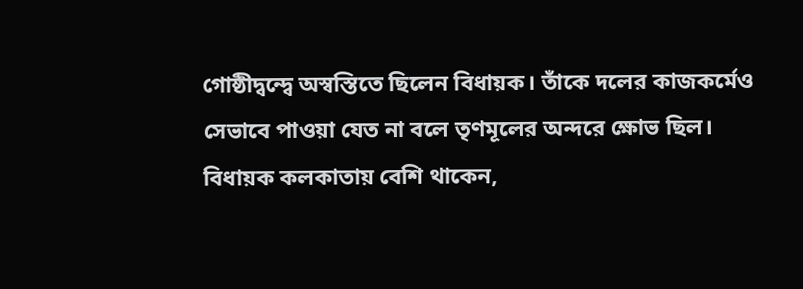গোষ্ঠীদ্বন্দ্বে অস্বস্তিতে ছিলেন বিধায়ক। তাঁকে দলের কাজকর্মেও সেভাবে পাওয়া যেত না বলে তৃণমূলের অন্দরে ক্ষোভ ছিল। বিধায়ক কলকাতায় বেশি থাকেন,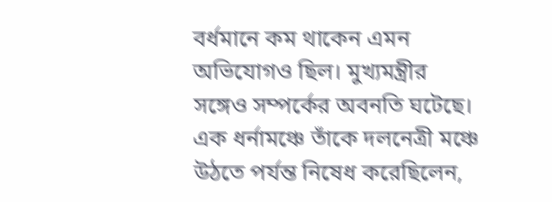বর্ধমানে কম থাকেন এমন অভিযোগও ছিল। মুখ্যমন্ত্রীর সঙ্গেও সম্পর্কের অবনতি ঘটেছে। এক ধর্নামঞ্চে তাঁকে দলনেত্রী মঞ্চে উঠতে পর্যন্ত নিষেধ করেছিলেন,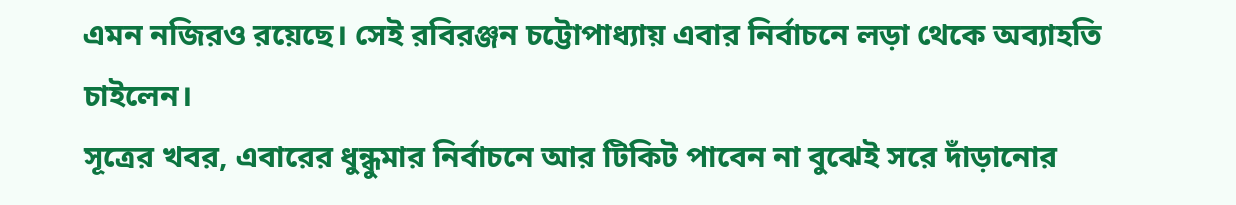এমন নজিরও রয়েছে। সেই রবিরঞ্জন চট্টোপাধ্যায় এবার নির্বাচনে লড়া থেকে অব্যাহতি চাইলেন।
সূত্রের খবর, এবারের ধুন্ধুমার নির্বাচনে আর টিকিট পাবেন না বুঝেই সরে দাঁড়ানোর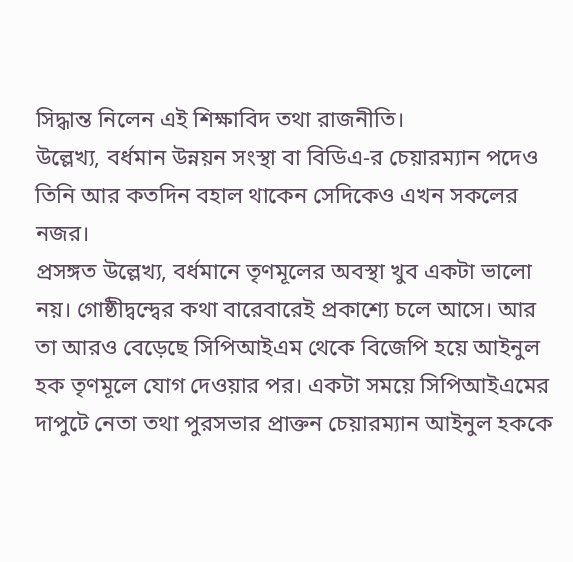সিদ্ধান্ত নিলেন এই শিক্ষাবিদ তথা রাজনীতি।
উল্লেখ্য, বর্ধমান উন্নয়ন সংস্থা বা বিডিএ-র চেয়ারম্যান পদেও তিনি আর কতদিন বহাল থাকেন সেদিকেও এখন সকলের নজর।
প্রসঙ্গত উল্লেখ্য, বর্ধমানে তৃণমূলের অবস্থা খুব একটা ভালো নয়। গোষ্ঠীদ্বন্দ্বের কথা বারেবারেই প্রকাশ্যে চলে আসে। আর তা আরও বেড়েছে সিপিআইএম থেকে বিজেপি হয়ে আইনুল হক তৃণমূলে যোগ দেওয়ার পর। একটা সময়ে সিপিআইএমের দাপুটে নেতা তথা পুরসভার প্রাক্তন চেয়ারম্যান আইনুল হককে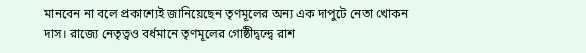মানবেন না বলে প্রকাশ্যেই জানিয়েছেন তৃণমূলের অন্য এক দাপুটে নেতা খোকন দাস। রাজ্যে নেতৃত্বও বর্ধমানে তৃণমূলের গোষ্ঠীদ্বন্দ্বে রাশ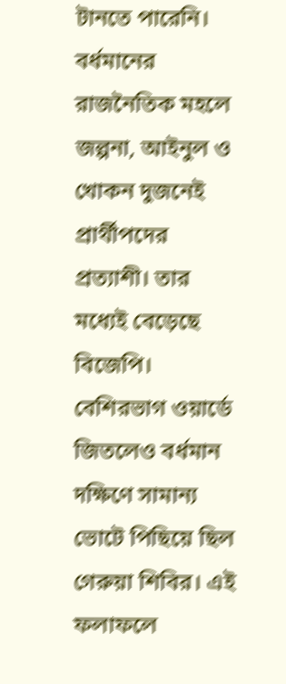টানতে পারেনি। বর্ধমানের রাজনৈতিক মহলে জল্পনা, আইনুল ও খোকন দুজনেই প্রার্থীপদের প্রত্যাশী। তার মধ্যেই বেড়েছে বিজেপি। বেশিরভাগ ওয়ার্ডে জিতলেও বর্ধমান দক্ষিণে সামান্য ভোটে পিছিয়ে ছিল গেরুয়া শিবির। এই ফলাফলে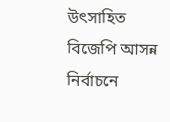উৎসাহিত বিজেপি আসন্ন নির্বাচনে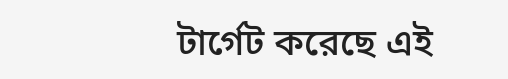টার্গেট করেছে এই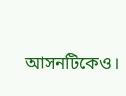আসনটিকেও।